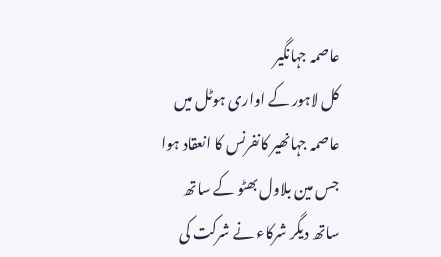عاصمہ جہانگیر
کل لاہور کے اواری ہوٹل میں عاصمہ جہانھیر کانفرنس کا انعقاد ہوا جس مین بلاول بھٹو کے ساتھ ساتھ دیگر شرکاء نے شرکت کی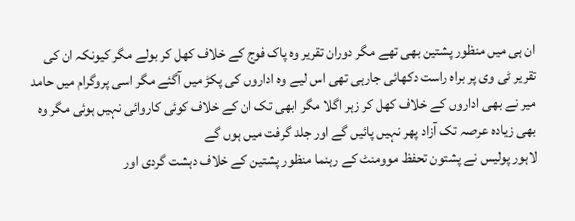ان ہی میں منظور پشتین بھی تھے مگر دوران تقریر وہ پاک فوج کے خلاف کھل کر بولے مگر کیونکہ ان کی تقریر ٹی وی پر براہ راست دکھائی جارہی تھی اس لیے وہ اداروں کی پکڑ میں آگئے مگر اسی پروگرام میں حامد میر نے بھی اداروں کے خلاف کھل کر زہر اگلا مگر ابھی تک ان کے خلاف کوئی کاروائی نہیں ہوئی مگر وہ بھی زیادہ عرصہ تک آزاد پھر نہیں پائیں گے اور جلد گرفت میں ہوں گے
لاہور پولیس نے پشتون تحفظ موومنٹ کے رہنما منظور پشتین کے خلاف دہشت گردی اور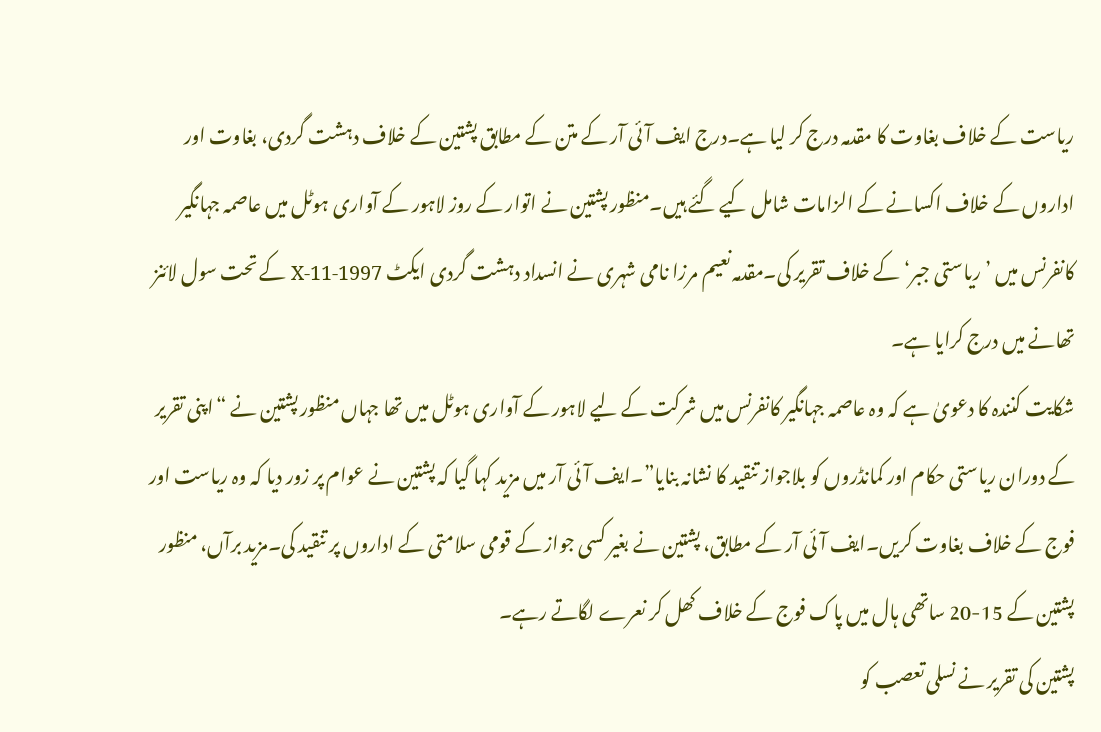ریاست کے خلاف بغاوت کا مقدمہ درج کر لیا ہے۔درج ایف آئی آر کے متن کے مطابق پشتین کے خلاف دہشت گردی، بغاوت اور اداروں کے خلاف اکسانے کے الزامات شامل کیے گئے ہیں۔منظور پشتین نے اتوار کے روز لاہور کے آواری ہوٹل میں عاصمہ جہانگیر کانفرنس میں ’ریاستی جبر‘ کے خلاف تقریر کی۔مقدمہ نعیم مرزا نامی شہری نے انسداد دہشت گردی ایکٹ 1997-11-X کے تحت سول لائنز تھانے میں درج کرایا ہے۔
شکایت کنندہ کا دعویٰ ہے کہ وہ عاصمہ جہانگیر کانفرنس میں شرکت کے لیے لاہور کے آواری ہوٹل میں تھا جہاں منظور پشتین نے “اپنی تقریر کے دوران ریاستی حکام اور کمانڈروں کو بلاجواز تنقید کا نشانہ بنایا”۔ایف آئی آر میں مزید کہا گیا کہ پشتین نے عوام پر زور دیا کہ وہ ریاست اور فوج کے خلاف بغاوت کریں۔ایف آئی آر کے مطابق، پشتین نے بغیر کسی جواز کے قومی سلامتی کے اداروں پر تنقید کی۔مزید برآں، منظور پشتین کے 15-20 ساتھی ہال میں پاک فوج کے خلاف کھل کر نعرے لگاتے رہے۔
پشتین کی تقریر نے نسلی تعصب کو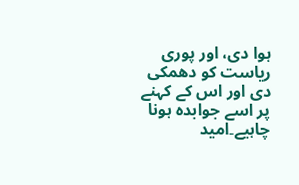ہوا دی، اور پوری ریاست کو دھمکی دی اور اس کے کہنے پر اسے جوابدہ ہونا چاہیے۔امید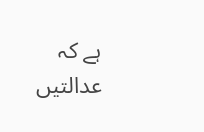ہے کہ عدالتیں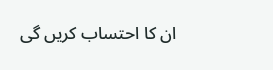ان کا احتساب کریں گی